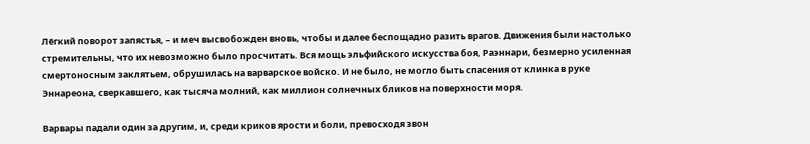Лёгкий поворот запястья, – и меч высвобожден вновь, чтобы и далее беспощадно разить врагов. Движения были настолько стремительны, что их невозможно было просчитать. Вся мощь эльфийского искусства боя, Раэннари, безмерно усиленная смертоносным заклятьем, обрушилась на варварское войско. И не было, не могло быть спасения от клинка в руке Эннареона, сверкавшего, как тысяча молний, как миллион солнечных бликов на поверхности моря.

Варвары падали один за другим, и, среди криков ярости и боли, превосходя звон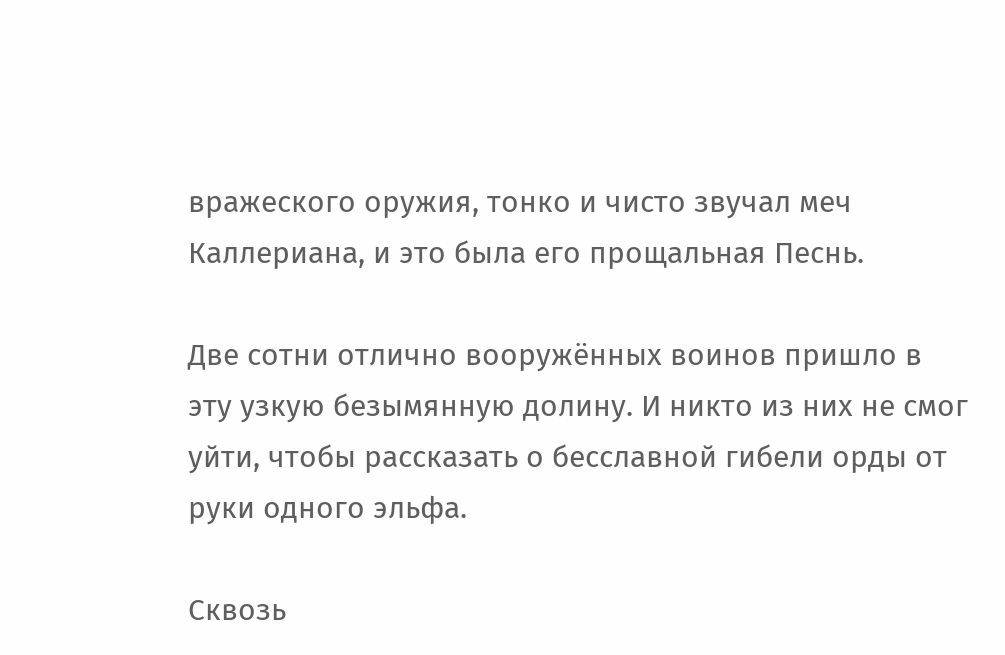вражеского оружия, тонко и чисто звучал меч Каллериана, и это была его прощальная Песнь.

Две сотни отлично вооружённых воинов пришло в эту узкую безымянную долину. И никто из них не смог уйти, чтобы рассказать о бесславной гибели орды от руки одного эльфа.

Сквозь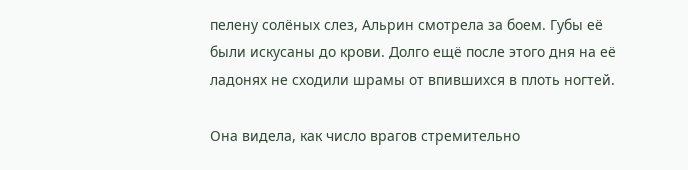пелену солёных слез, Альрин смотрела за боем. Губы её были искусаны до крови. Долго ещё после этого дня на её ладонях не сходили шрамы от впившихся в плоть ногтей.

Она видела, как число врагов стремительно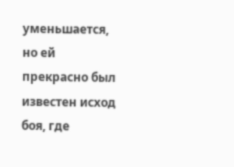уменьшается, но ей прекрасно был известен исход боя, где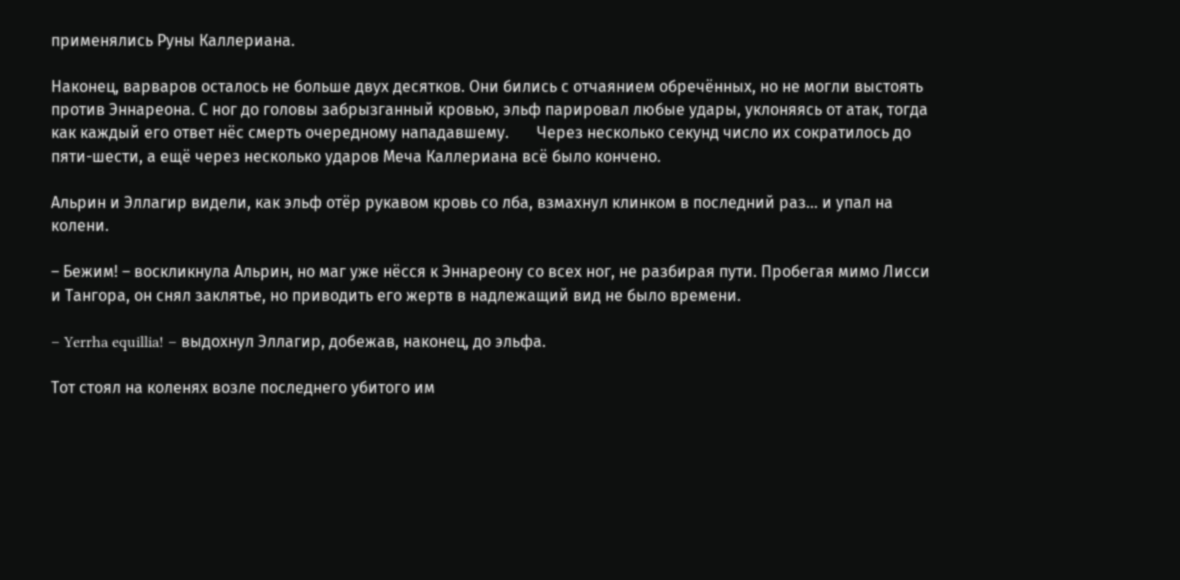применялись Руны Каллериана.

Наконец, варваров осталось не больше двух десятков. Они бились с отчаянием обречённых, но не могли выстоять против Эннареона. С ног до головы забрызганный кровью, эльф парировал любые удары, уклоняясь от атак, тогда как каждый его ответ нёс смерть очередному нападавшему.       Через несколько секунд число их сократилось до пяти-шести, а ещё через несколько ударов Меча Каллериана всё было кончено.

Альрин и Эллагир видели, как эльф отёр рукавом кровь со лба, взмахнул клинком в последний раз… и упал на колени.

– Бежим! – воскликнула Альрин, но маг уже нёсся к Эннареону со всех ног, не разбирая пути. Пробегая мимо Лисси и Тангора, он снял заклятье, но приводить его жертв в надлежащий вид не было времени.

– Yerrha equillia! – выдохнул Эллагир, добежав, наконец, до эльфа.

Тот стоял на коленях возле последнего убитого им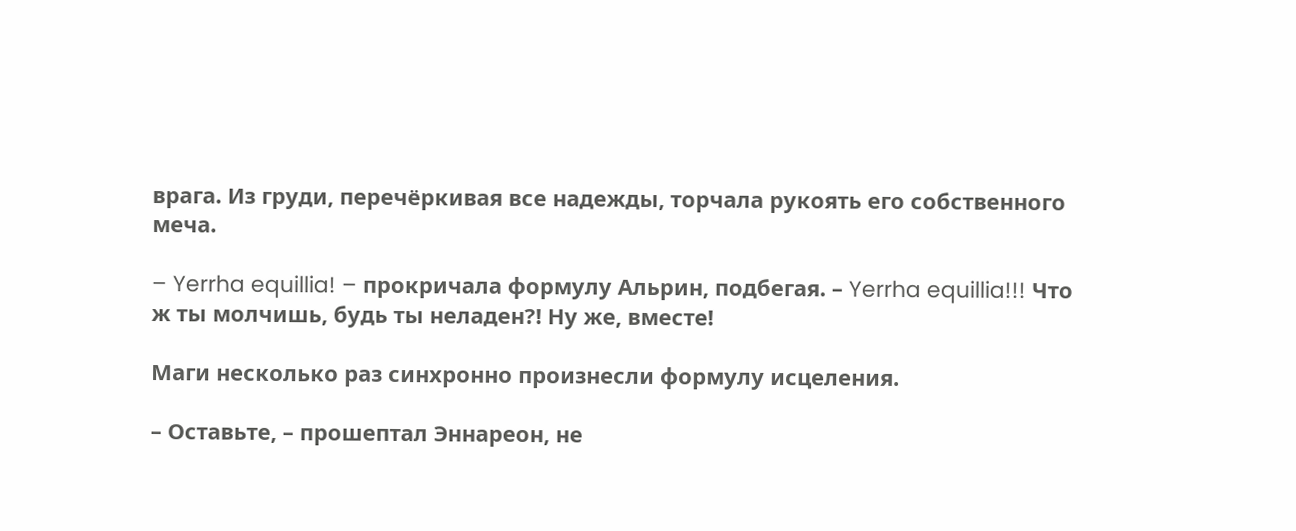врага. Из груди, перечёркивая все надежды, торчала рукоять его собственного меча.

– Yerrha equillia! – прокричала формулу Альрин, подбегая. – Yerrha equillia!!! Что ж ты молчишь, будь ты неладен?! Ну же, вместе!

Маги несколько раз синхронно произнесли формулу исцеления.

– Оставьте, – прошептал Эннареон, не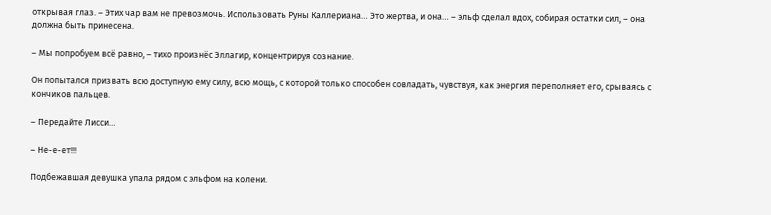открывая глаз. – Этих чар вам не превозмочь. Использовать Руны Каллериана… Это жертва, и она… – эльф сделал вдох, собирая остатки сил, – она должна быть принесена.

– Мы попробуем всё равно, – тихо произнёс Эллагир, концентрируя сознание.

Он попытался призвать всю доступную ему силу, всю мощь, с которой только способен совладать, чувствуя, как энергия переполняет его, срываясь с кончиков пальцев.

– Передайте Лисси…

– Не-е-ет!!!

Подбежавшая девушка упала рядом с эльфом на колени.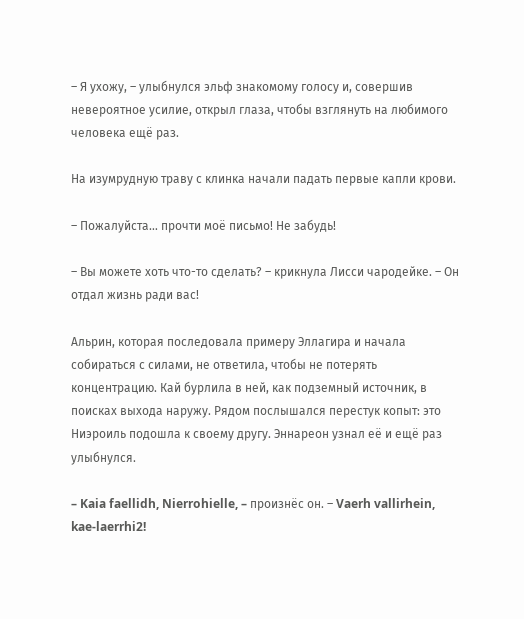– Я ухожу, – улыбнулся эльф знакомому голосу и, совершив невероятное усилие, открыл глаза, чтобы взглянуть на любимого человека ещё раз.

На изумрудную траву с клинка начали падать первые капли крови.

– Пожалуйста… прочти моё письмо! Не забудь!

– Вы можете хоть что-то сделать? – крикнула Лисси чародейке. – Он отдал жизнь ради вас!

Альрин, которая последовала примеру Эллагира и начала собираться с силами, не ответила, чтобы не потерять концентрацию. Кай бурлила в ней, как подземный источник, в поисках выхода наружу. Рядом послышался перестук копыт: это Ниэроиль подошла к своему другу. Эннареон узнал её и ещё раз улыбнулся.

– Kaia faellidh, Nierrohielle, – произнёс он. – Vaerh vallirhein, kae-laerrhi2!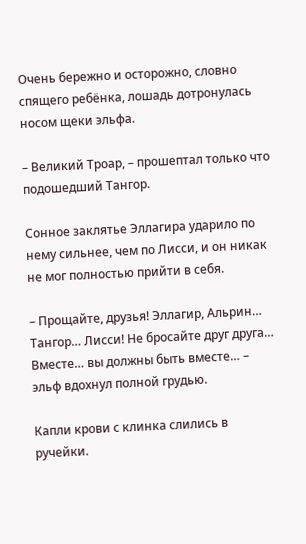Очень бережно и осторожно, словно спящего ребёнка, лошадь дотронулась носом щеки эльфа.

– Великий Троар, – прошептал только что подошедший Тангор.

Сонное заклятье Эллагира ударило по нему сильнее, чем по Лисси, и он никак не мог полностью прийти в себя.

– Прощайте, друзья! Эллагир, Альрин… Тангор… Лисси! Не бросайте друг друга… Вместе… вы должны быть вместе… – эльф вдохнул полной грудью.

Капли крови с клинка слились в ручейки.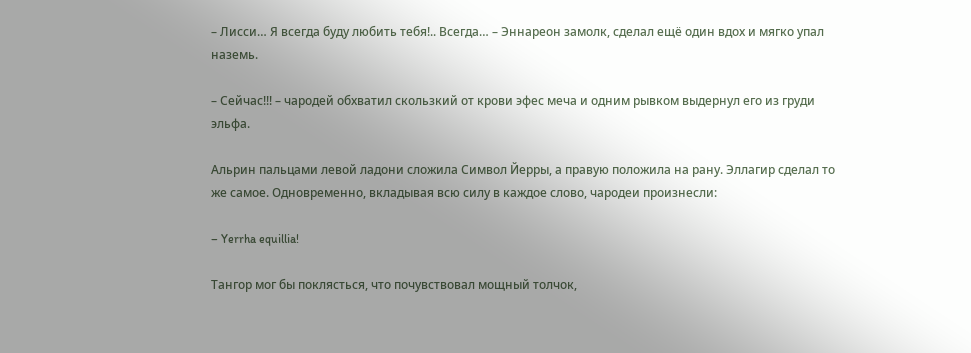– Лисси… Я всегда буду любить тебя!.. Всегда… – Эннареон замолк, сделал ещё один вдох и мягко упал наземь.

– Сейчас!!! – чародей обхватил скользкий от крови эфес меча и одним рывком выдернул его из груди эльфа.

Альрин пальцами левой ладони сложила Символ Йерры, а правую положила на рану. Эллагир сделал то же самое. Одновременно, вкладывая всю силу в каждое слово, чародеи произнесли:

– Yerrha equillia!

Тангор мог бы поклясться, что почувствовал мощный толчок,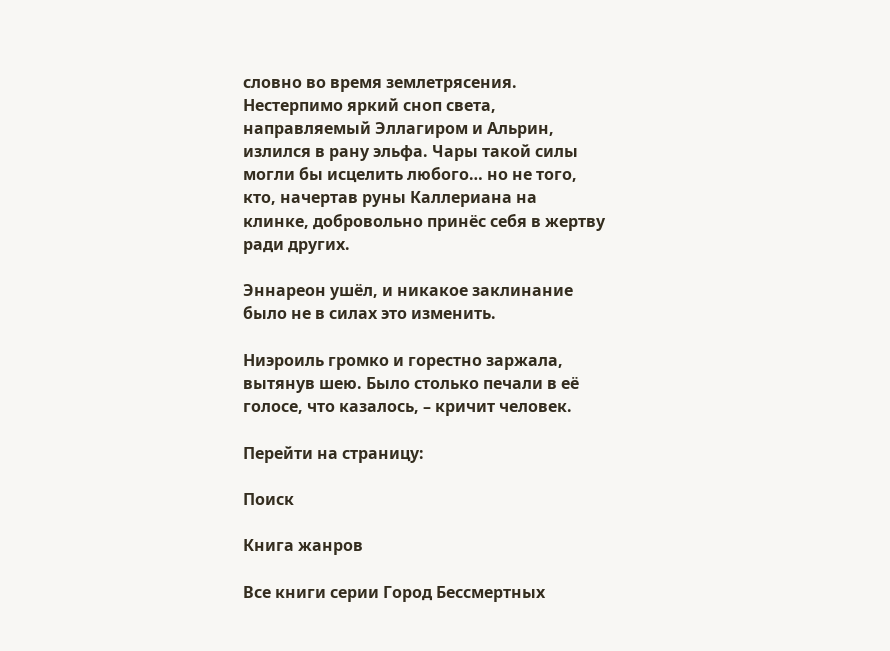словно во время землетрясения. Нестерпимо яркий сноп света, направляемый Эллагиром и Альрин, излился в рану эльфа. Чары такой силы могли бы исцелить любого… но не того, кто, начертав руны Каллериана на клинке, добровольно принёс себя в жертву ради других.

Эннареон ушёл, и никакое заклинание было не в силах это изменить.

Ниэроиль громко и горестно заржала, вытянув шею. Было столько печали в её голосе, что казалось, – кричит человек.

Перейти на страницу:

Поиск

Книга жанров

Все книги серии Город Бессмертных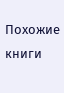Похожие книги